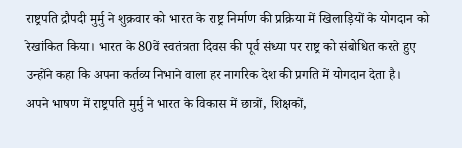राष्ट्रपति द्रौपदी मुर्मु ने शुक्रवार को भारत के राष्ट्र निर्माण की प्रक्रिया में खिलाड़ियों के योगदान को रेखांकित किया। भारत के 80वें स्वतंत्रता दिवस की पूर्व संध्या पर राष्ट्र को संबोधित करते हुए उन्होंने कहा कि अपना कर्तव्य निभाने वाला हर नागरिक देश की प्रगति में योगदान देता है।
अपने भाषण में राष्ट्रपति मुर्मु ने भारत के विकास में छात्रों, शिक्षकों,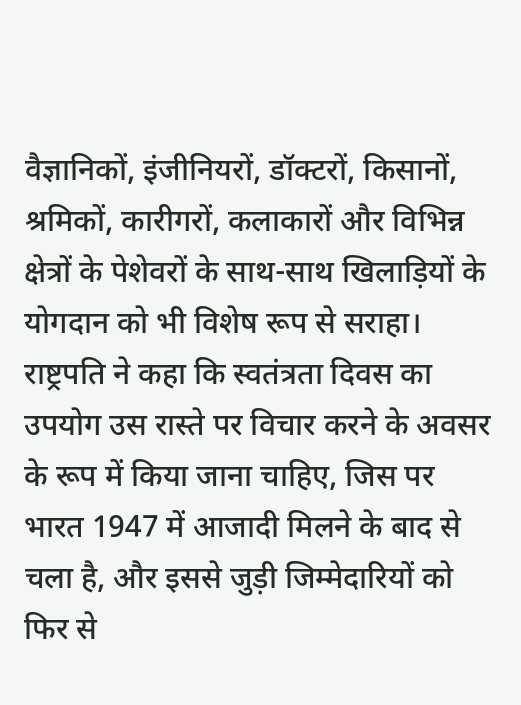वैज्ञानिकों, इंजीनियरों, डॉक्टरों, किसानों, श्रमिकों, कारीगरों, कलाकारों और विभिन्न क्षेत्रों के पेशेवरों के साथ-साथ खिलाड़ियों के योगदान को भी विशेष रूप से सराहा। राष्ट्रपति ने कहा कि स्वतंत्रता दिवस का उपयोग उस रास्ते पर विचार करने के अवसर के रूप में किया जाना चाहिए, जिस पर भारत 1947 में आजादी मिलने के बाद से चला है, और इससे जुड़ी जिम्मेदारियों को फिर से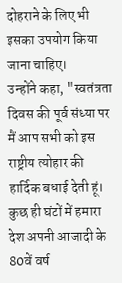दोहराने के लिए भी इसका उपयोग किया जाना चाहिए।
उन्होंने कहा, "स्वतंत्रता दिवस की पूर्व संध्या पर मैं आप सभी को इस राष्ट्रीय त्योहार की हार्दिक बधाई देती हूं। कुछ ही घंटों में हमारा देश अपनी आजादी के 80वें वर्ष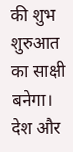की शुभ शुरुआत का साक्षी बनेगा। देश और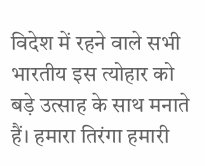विदेश में रहने वाले सभी भारतीय इस त्योहार को बड़े उत्साह के साथ मनाते हैं। हमारा तिरंगा हमारी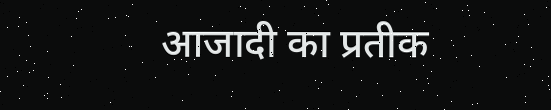आजादी का प्रतीक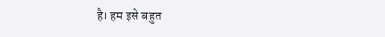है। हम इसे बहुत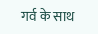गर्व के साथ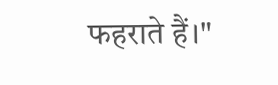फहराते हैं।"